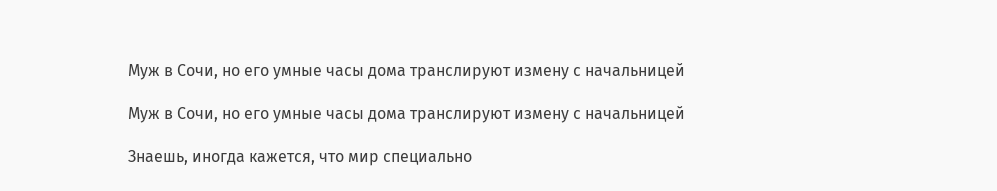Муж в Сочи, но его умные часы дома транслируют измену с начальницей

Муж в Сочи, но его умные часы дома транслируют измену с начальницей

Знаешь, иногда кажется, что мир специально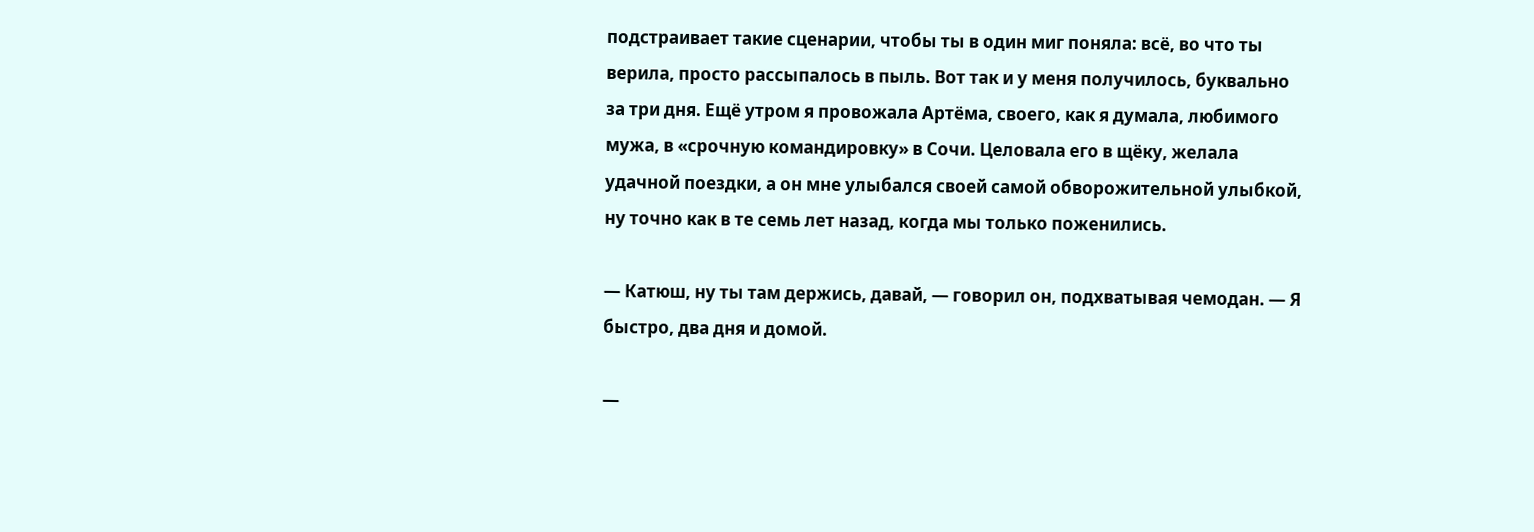подстраивает такие сценарии, чтобы ты в один миг поняла: всё, во что ты верила, просто рассыпалось в пыль. Вот так и у меня получилось, буквально за три дня. Ещё утром я провожала Артёма, своего, как я думала, любимого мужа, в «срочную командировку» в Сочи. Целовала его в щёку, желала удачной поездки, а он мне улыбался своей самой обворожительной улыбкой, ну точно как в те семь лет назад, когда мы только поженились.

— Катюш, ну ты там держись, давай, — говорил он, подхватывая чемодан. — Я быстро, два дня и домой.

—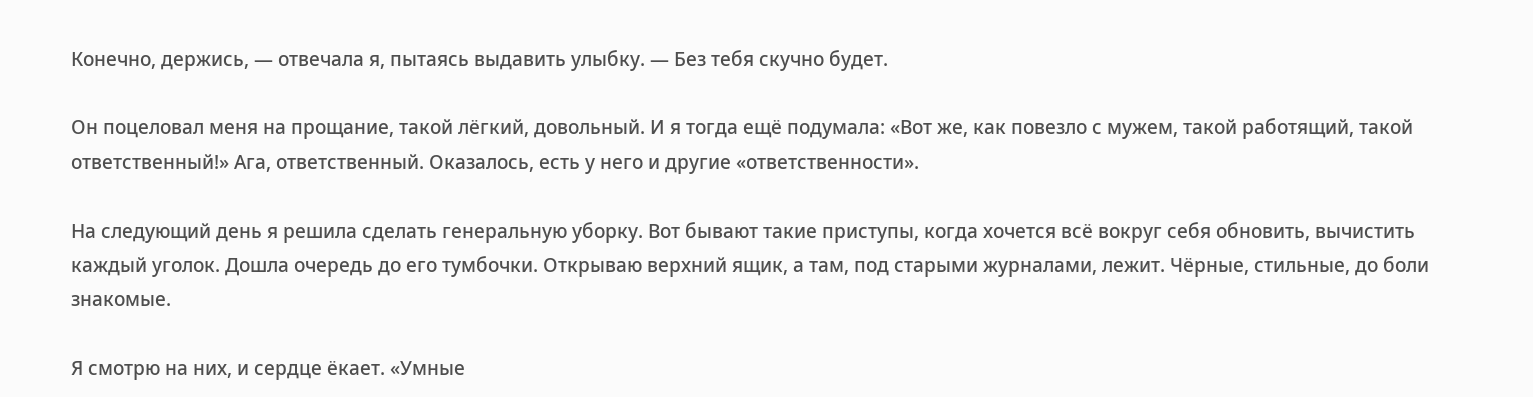Конечно, держись, — отвечала я, пытаясь выдавить улыбку. — Без тебя скучно будет.

Он поцеловал меня на прощание, такой лёгкий, довольный. И я тогда ещё подумала: «Вот же, как повезло с мужем, такой работящий, такой ответственный!» Ага, ответственный. Оказалось, есть у него и другие «ответственности».

На следующий день я решила сделать генеральную уборку. Вот бывают такие приступы, когда хочется всё вокруг себя обновить, вычистить каждый уголок. Дошла очередь до его тумбочки. Открываю верхний ящик, а там, под старыми журналами, лежит. Чёрные, стильные, до боли знакомые.

Я смотрю на них, и сердце ёкает. «Умные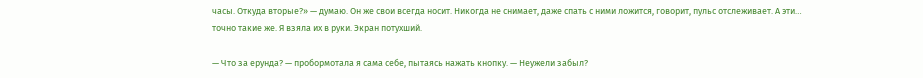часы. Откуда вторые?» — думаю. Он же свои всегда носит. Никогда не снимает, даже спать с ними ложится, говорит, пульс отслеживает. А эти… точно такие же. Я взяла их в руки. Экран потухший.

— Что за ерунда? — пробормотала я сама себе, пытаясь нажать кнопку. — Неужели забыл?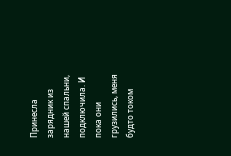Принесла зарядник из нашей спальни, подключила. И пока они грузились, меня будто током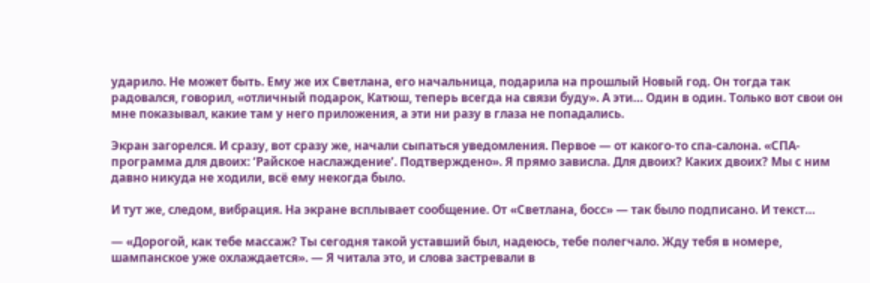ударило. Не может быть. Ему же их Светлана, его начальница, подарила на прошлый Новый год. Он тогда так радовался, говорил, «отличный подарок, Катюш, теперь всегда на связи буду». А эти… Один в один. Только вот свои он мне показывал, какие там у него приложения, а эти ни разу в глаза не попадались.

Экран загорелся. И сразу, вот сразу же, начали сыпаться уведомления. Первое — от какого-то спа-салона. «СПА-программа для двоих: ‘Райское наслаждение’. Подтверждено». Я прямо зависла. Для двоих? Каких двоих? Мы с ним давно никуда не ходили, всё ему некогда было.

И тут же, следом, вибрация. На экране всплывает сообщение. От «Светлана, босс» — так было подписано. И текст…

— «Дорогой, как тебе массаж? Ты сегодня такой уставший был, надеюсь, тебе полегчало. Жду тебя в номере, шампанское уже охлаждается». — Я читала это, и слова застревали в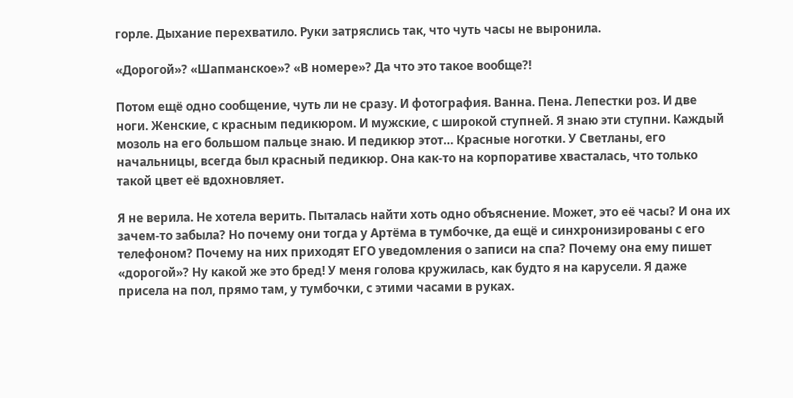горле. Дыхание перехватило. Руки затряслись так, что чуть часы не выронила.

«Дорогой»? «Шапманское»? «В номере»? Да что это такое вообще?!

Потом ещё одно сообщение, чуть ли не сразу. И фотография. Ванна. Пена. Лепестки роз. И две ноги. Женские, с красным педикюром. И мужские, с широкой ступней. Я знаю эти ступни. Каждый мозоль на его большом пальце знаю. И педикюр этот… Красные ноготки. У Светланы, его начальницы, всегда был красный педикюр. Она как-то на корпоративе хвасталась, что только такой цвет её вдохновляет.

Я не верила. Не хотела верить. Пыталась найти хоть одно объяснение. Может, это её часы? И она их зачем-то забыла? Но почему они тогда у Артёма в тумбочке, да ещё и синхронизированы с его телефоном? Почему на них приходят ЕГО уведомления о записи на спа? Почему она ему пишет «дорогой»? Ну какой же это бред! У меня голова кружилась, как будто я на карусели. Я даже присела на пол, прямо там, у тумбочки, с этими часами в руках.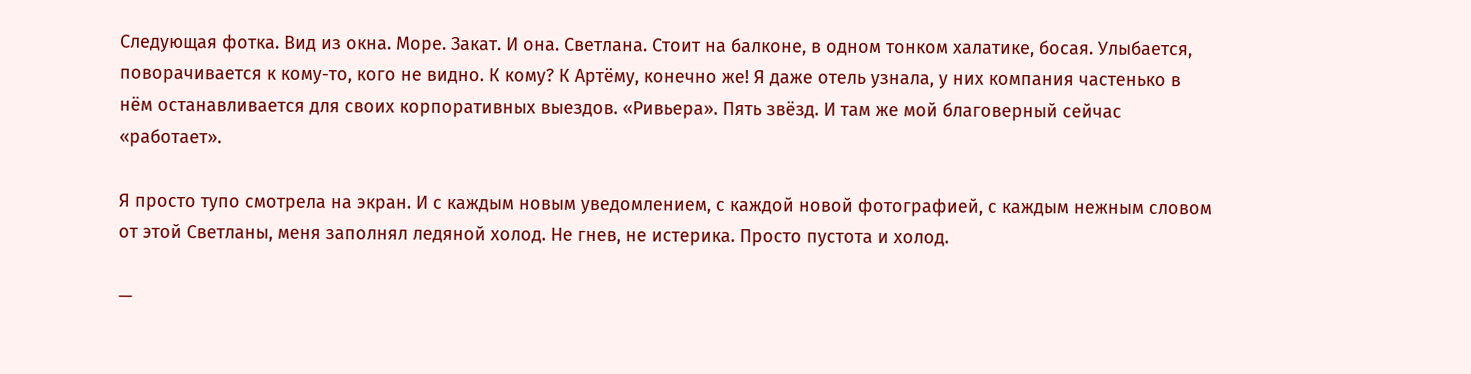Следующая фотка. Вид из окна. Море. Закат. И она. Светлана. Стоит на балконе, в одном тонком халатике, босая. Улыбается, поворачивается к кому-то, кого не видно. К кому? К Артёму, конечно же! Я даже отель узнала, у них компания частенько в нём останавливается для своих корпоративных выездов. «Ривьера». Пять звёзд. И там же мой благоверный сейчас «работает».

Я просто тупо смотрела на экран. И с каждым новым уведомлением, с каждой новой фотографией, с каждым нежным словом от этой Светланы, меня заполнял ледяной холод. Не гнев, не истерика. Просто пустота и холод.

—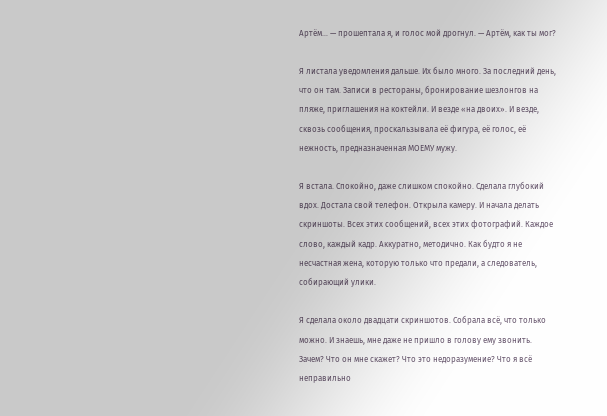Артём… — прошептала я, и голос мой дрогнул. — Артём, как ты мог?

Я листала уведомления дальше. Их было много. За последний день, что он там. Записи в рестораны, бронирование шезлонгов на пляже, приглашения на коктейли. И везде «на двоих». И везде, сквозь сообщения, проскальзывала её фигура, её голос, её нежность, предназначенная МОЕМУ мужу.

Я встала. Спокойно, даже слишком спокойно. Сделала глубокий вдох. Достала свой телефон. Открыла камеру. И начала делать скриншоты. Всех этих сообщений, всех этих фотографий. Каждое слово, каждый кадр. Аккуратно, методично. Как будто я не несчастная жена, которую только что предали, а следователь, собирающий улики.

Я сделала около двадцати скриншотов. Собрала всё, что только можно. И знаешь, мне даже не пришло в голову ему звонить. Зачем? Что он мне скажет? Что это недоразумение? Что я всё неправильно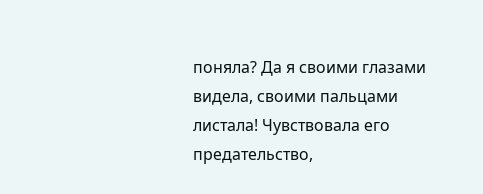поняла? Да я своими глазами видела, своими пальцами листала! Чувствовала его предательство,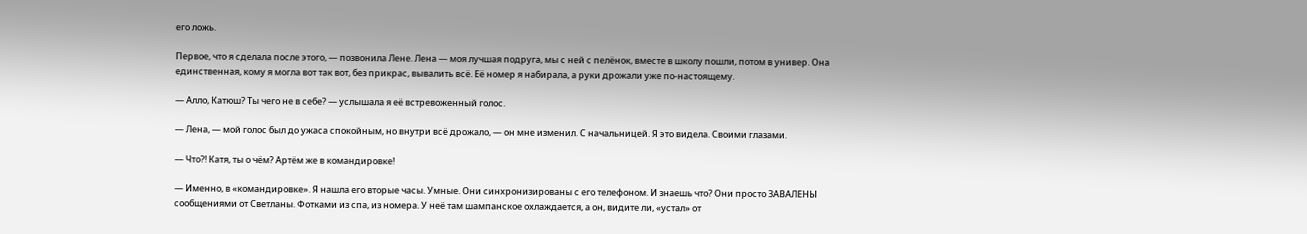его ложь.

Первое, что я сделала после этого, — позвонила Лене. Лена — моя лучшая подруга, мы с ней с пелёнок, вместе в школу пошли, потом в универ. Она единственная, кому я могла вот так вот, без прикрас, вывалить всё. Её номер я набирала, а руки дрожали уже по-настоящему.

— Алло, Катюш? Ты чего не в себе? — услышала я её встревоженный голос.

— Лена, — мой голос был до ужаса спокойным, но внутри всё дрожало, — он мне изменил. С начальницей. Я это видела. Своими глазами.

— Что?! Катя, ты о чём? Артём же в командировке!

— Именно, в «командировке». Я нашла его вторые часы. Умные. Они синхронизированы с его телефоном. И знаешь что? Они просто ЗАВАЛЕНЫ сообщениями от Светланы. Фотками из спа, из номера. У неё там шампанское охлаждается, а он, видите ли, «устал» от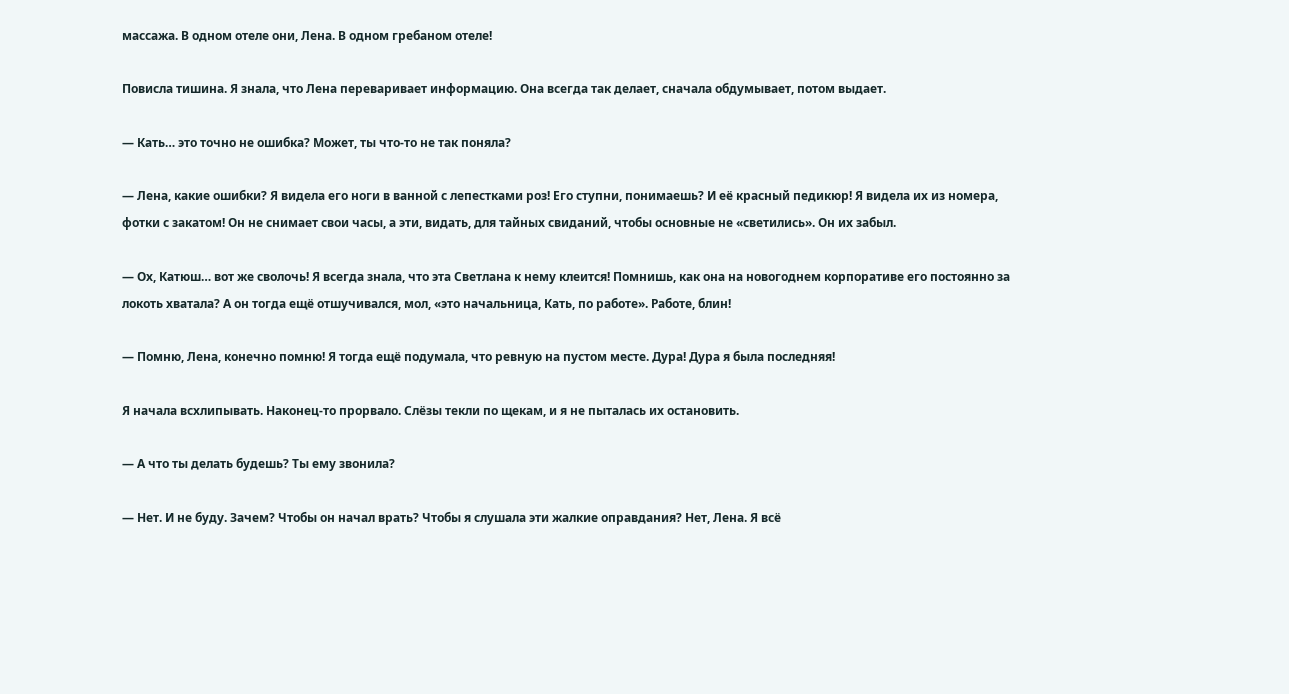массажа. В одном отеле они, Лена. В одном гребаном отеле!

Повисла тишина. Я знала, что Лена переваривает информацию. Она всегда так делает, сначала обдумывает, потом выдает.

— Кать… это точно не ошибка? Может, ты что-то не так поняла?

— Лена, какие ошибки? Я видела его ноги в ванной с лепестками роз! Его ступни, понимаешь? И её красный педикюр! Я видела их из номера, фотки с закатом! Он не снимает свои часы, а эти, видать, для тайных свиданий, чтобы основные не «светились». Он их забыл.

— Ох, Катюш… вот же сволочь! Я всегда знала, что эта Светлана к нему клеится! Помнишь, как она на новогоднем корпоративе его постоянно за локоть хватала? А он тогда ещё отшучивался, мол, «это начальница, Кать, по работе». Работе, блин!

— Помню, Лена, конечно помню! Я тогда ещё подумала, что ревную на пустом месте. Дура! Дура я была последняя!

Я начала всхлипывать. Наконец-то прорвало. Слёзы текли по щекам, и я не пыталась их остановить.

— А что ты делать будешь? Ты ему звонила?

— Нет. И не буду. Зачем? Чтобы он начал врать? Чтобы я слушала эти жалкие оправдания? Нет, Лена. Я всё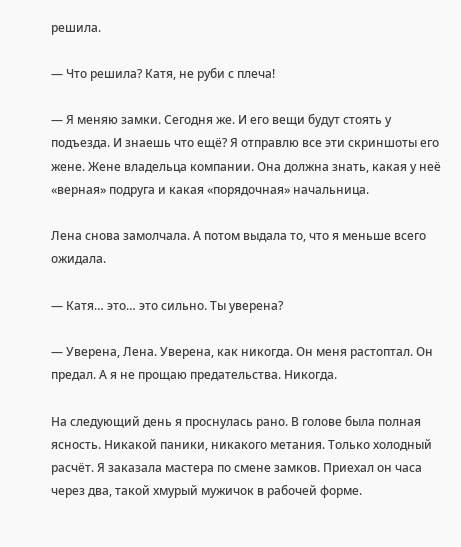решила.

— Что решила? Катя, не руби с плеча!

— Я меняю замки. Сегодня же. И его вещи будут стоять у подъезда. И знаешь что ещё? Я отправлю все эти скриншоты его жене. Жене владельца компании. Она должна знать, какая у неё «верная» подруга и какая «порядочная» начальница.

Лена снова замолчала. А потом выдала то, что я меньше всего ожидала.

— Катя… это… это сильно. Ты уверена?

— Уверена, Лена. Уверена, как никогда. Он меня растоптал. Он предал. А я не прощаю предательства. Никогда.

На следующий день я проснулась рано. В голове была полная ясность. Никакой паники, никакого метания. Только холодный расчёт. Я заказала мастера по смене замков. Приехал он часа через два, такой хмурый мужичок в рабочей форме.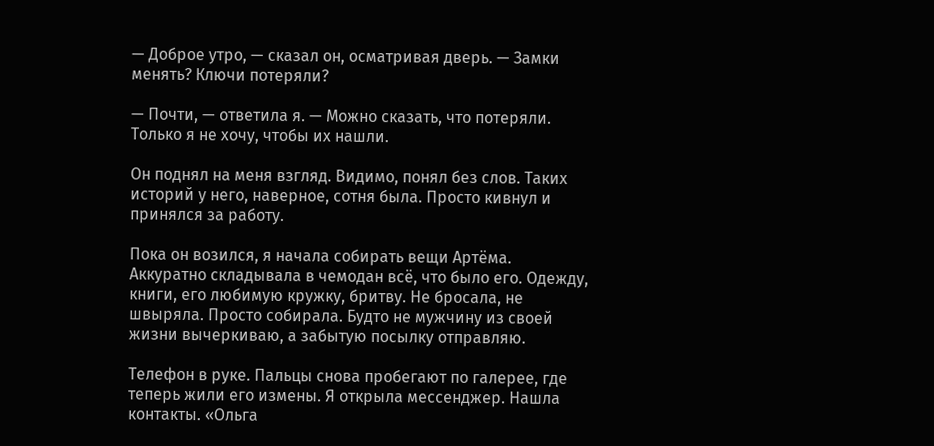— Доброе утро, — сказал он, осматривая дверь. — Замки менять? Ключи потеряли?

— Почти, — ответила я. — Можно сказать, что потеряли. Только я не хочу, чтобы их нашли.

Он поднял на меня взгляд. Видимо, понял без слов. Таких историй у него, наверное, сотня была. Просто кивнул и принялся за работу.

Пока он возился, я начала собирать вещи Артёма. Аккуратно складывала в чемодан всё, что было его. Одежду, книги, его любимую кружку, бритву. Не бросала, не швыряла. Просто собирала. Будто не мужчину из своей жизни вычеркиваю, а забытую посылку отправляю.

Телефон в руке. Пальцы снова пробегают по галерее, где теперь жили его измены. Я открыла мессенджер. Нашла контакты. «Ольга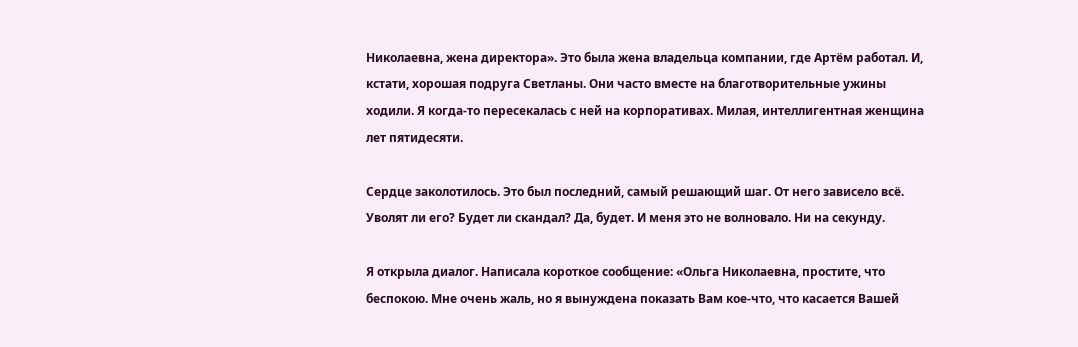Николаевна, жена директора». Это была жена владельца компании, где Артём работал. И, кстати, хорошая подруга Светланы. Они часто вместе на благотворительные ужины ходили. Я когда-то пересекалась с ней на корпоративах. Милая, интеллигентная женщина лет пятидесяти.

Сердце заколотилось. Это был последний, самый решающий шаг. От него зависело всё. Уволят ли его? Будет ли скандал? Да, будет. И меня это не волновало. Ни на секунду.

Я открыла диалог. Написала короткое сообщение: «Ольга Николаевна, простите, что беспокою. Мне очень жаль, но я вынуждена показать Вам кое-что, что касается Вашей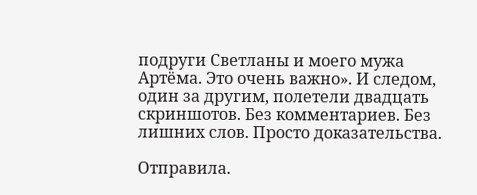подруги Светланы и моего мужа Артёма. Это очень важно». И следом, один за другим, полетели двадцать скриншотов. Без комментариев. Без лишних слов. Просто доказательства.

Отправила.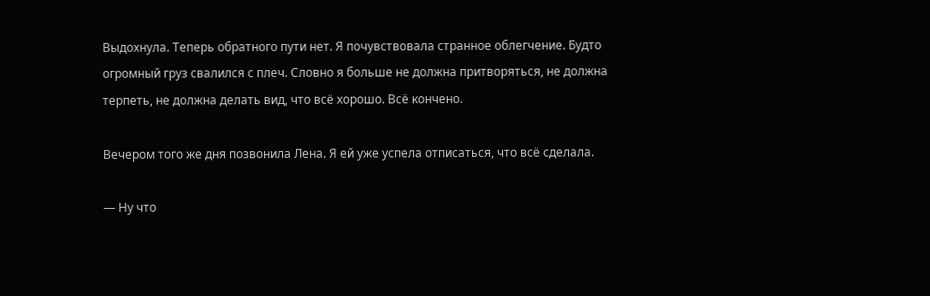Выдохнула. Теперь обратного пути нет. Я почувствовала странное облегчение. Будто огромный груз свалился с плеч. Словно я больше не должна притворяться, не должна терпеть, не должна делать вид, что всё хорошо. Всё кончено.

Вечером того же дня позвонила Лена. Я ей уже успела отписаться, что всё сделала.

— Ну что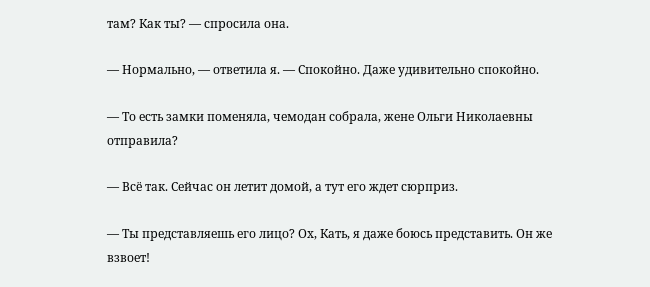там? Как ты? — спросила она.

— Нормально, — ответила я. — Спокойно. Даже удивительно спокойно.

— То есть замки поменяла, чемодан собрала, жене Ольги Николаевны отправила?

— Всё так. Сейчас он летит домой, а тут его ждет сюрприз.

— Ты представляешь его лицо? Ох, Кать, я даже боюсь представить. Он же взвоет!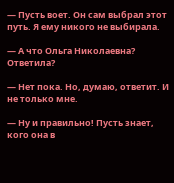— Пусть воет. Он сам выбрал этот путь. Я ему никого не выбирала.

— А что Ольга Николаевна? Ответила?

— Нет пока. Но, думаю, ответит. И не только мне.

— Ну и правильно! Пусть знает, кого она в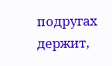подругах держит,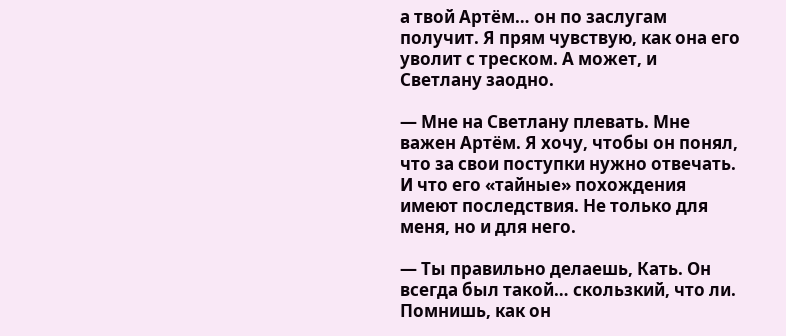а твой Артём… он по заслугам получит. Я прям чувствую, как она его уволит с треском. А может, и Светлану заодно.

— Мне на Светлану плевать. Мне важен Артём. Я хочу, чтобы он понял, что за свои поступки нужно отвечать. И что его «тайные» похождения имеют последствия. Не только для меня, но и для него.

— Ты правильно делаешь, Кать. Он всегда был такой… скользкий, что ли. Помнишь, как он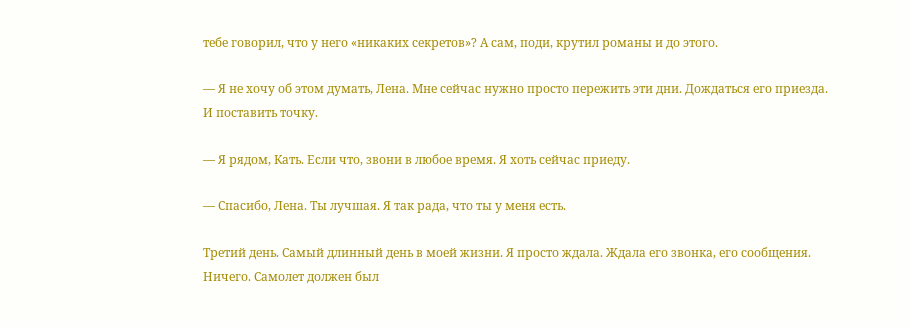тебе говорил, что у него «никаких секретов»? А сам, поди, крутил романы и до этого.

— Я не хочу об этом думать, Лена. Мне сейчас нужно просто пережить эти дни. Дождаться его приезда. И поставить точку.

— Я рядом, Кать. Если что, звони в любое время. Я хоть сейчас приеду.

— Спасибо, Лена. Ты лучшая. Я так рада, что ты у меня есть.

Третий день. Самый длинный день в моей жизни. Я просто ждала. Ждала его звонка, его сообщения. Ничего. Самолет должен был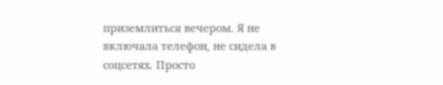приземлиться вечером. Я не включала телефон, не сидела в соцсетях. Просто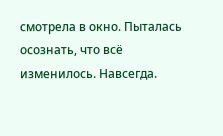смотрела в окно. Пыталась осознать, что всё изменилось. Навсегда.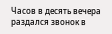Часов в десять вечера раздался звонок в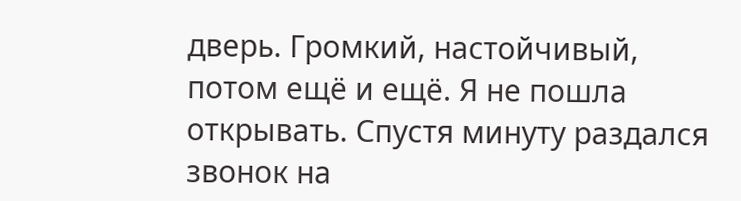дверь. Громкий, настойчивый, потом ещё и ещё. Я не пошла открывать. Спустя минуту раздался звонок на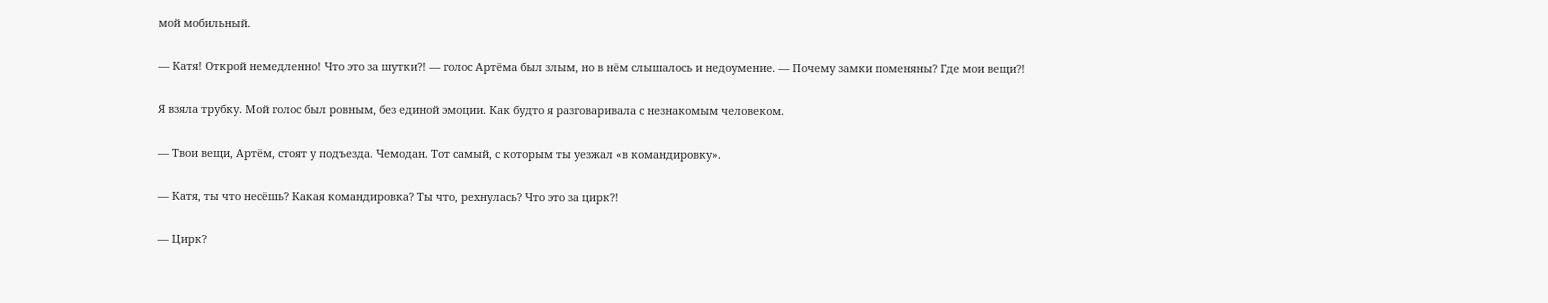мой мобильный.

— Катя! Открой немедленно! Что это за шутки?! — голос Артёма был злым, но в нём слышалось и недоумение. — Почему замки поменяны? Где мои вещи?!

Я взяла трубку. Мой голос был ровным, без единой эмоции. Как будто я разговаривала с незнакомым человеком.

— Твои вещи, Артём, стоят у подъезда. Чемодан. Тот самый, с которым ты уезжал «в командировку».

— Катя, ты что несёшь? Какая командировка? Ты что, рехнулась? Что это за цирк?!

— Цирк?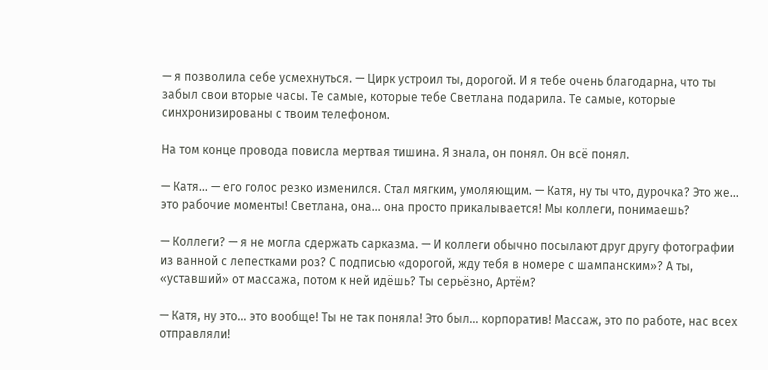— я позволила себе усмехнуться. — Цирк устроил ты, дорогой. И я тебе очень благодарна, что ты забыл свои вторые часы. Те самые, которые тебе Светлана подарила. Те самые, которые синхронизированы с твоим телефоном.

На том конце провода повисла мертвая тишина. Я знала, он понял. Он всё понял.

— Катя… — его голос резко изменился. Стал мягким, умоляющим. — Катя, ну ты что, дурочка? Это же… это рабочие моменты! Светлана, она… она просто прикалывается! Мы коллеги, понимаешь?

— Коллеги? — я не могла сдержать сарказма. — И коллеги обычно посылают друг другу фотографии из ванной с лепестками роз? С подписью «дорогой, жду тебя в номере с шампанским»? А ты, «уставший» от массажа, потом к ней идёшь? Ты серьёзно, Артём?

— Катя, ну это… это вообще! Ты не так поняла! Это был… корпоратив! Массаж, это по работе, нас всех отправляли!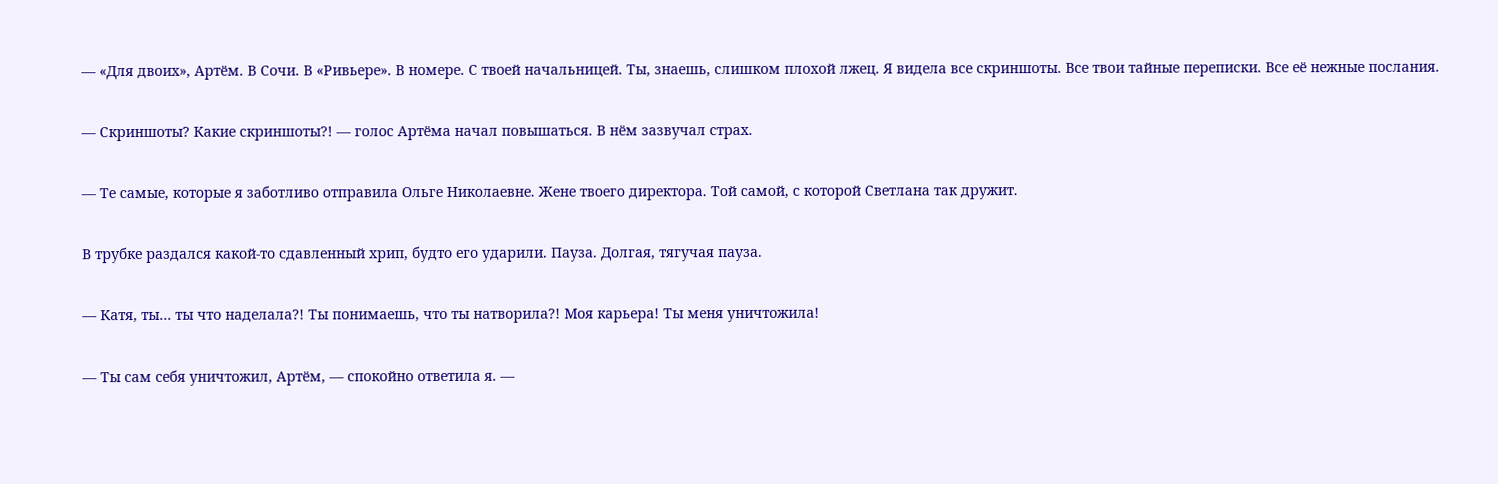— «Для двоих», Артём. В Сочи. В «Ривьере». В номере. С твоей начальницей. Ты, знаешь, слишком плохой лжец. Я видела все скриншоты. Все твои тайные переписки. Все её нежные послания.

— Скриншоты? Какие скриншоты?! — голос Артёма начал повышаться. В нём зазвучал страх.

— Те самые, которые я заботливо отправила Ольге Николаевне. Жене твоего директора. Той самой, с которой Светлана так дружит.

В трубке раздался какой-то сдавленный хрип, будто его ударили. Пауза. Долгая, тягучая пауза.

— Катя, ты… ты что наделала?! Ты понимаешь, что ты натворила?! Моя карьера! Ты меня уничтожила!

— Ты сам себя уничтожил, Артём, — спокойно ответила я. —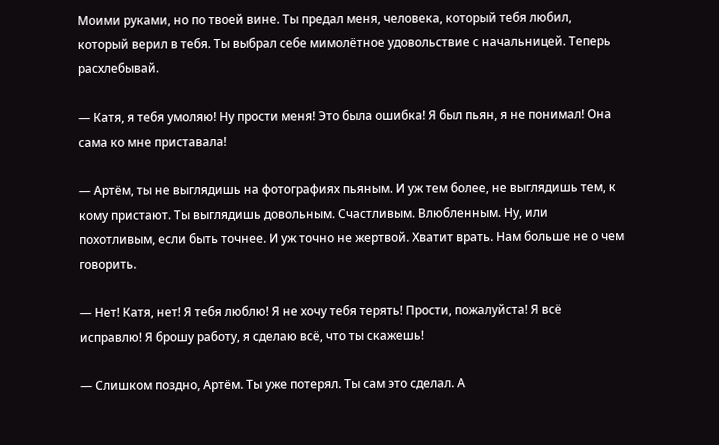Моими руками, но по твоей вине. Ты предал меня, человека, который тебя любил, который верил в тебя. Ты выбрал себе мимолётное удовольствие с начальницей. Теперь расхлебывай.

— Катя, я тебя умоляю! Ну прости меня! Это была ошибка! Я был пьян, я не понимал! Она сама ко мне приставала!

— Артём, ты не выглядишь на фотографиях пьяным. И уж тем более, не выглядишь тем, к кому пристают. Ты выглядишь довольным. Счастливым. Влюбленным. Ну, или похотливым, если быть точнее. И уж точно не жертвой. Хватит врать. Нам больше не о чем говорить.

— Нет! Катя, нет! Я тебя люблю! Я не хочу тебя терять! Прости, пожалуйста! Я всё исправлю! Я брошу работу, я сделаю всё, что ты скажешь!

— Слишком поздно, Артём. Ты уже потерял. Ты сам это сделал. А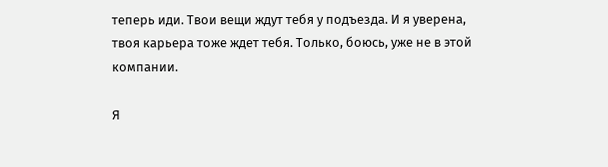теперь иди. Твои вещи ждут тебя у подъезда. И я уверена, твоя карьера тоже ждет тебя. Только, боюсь, уже не в этой компании.

Я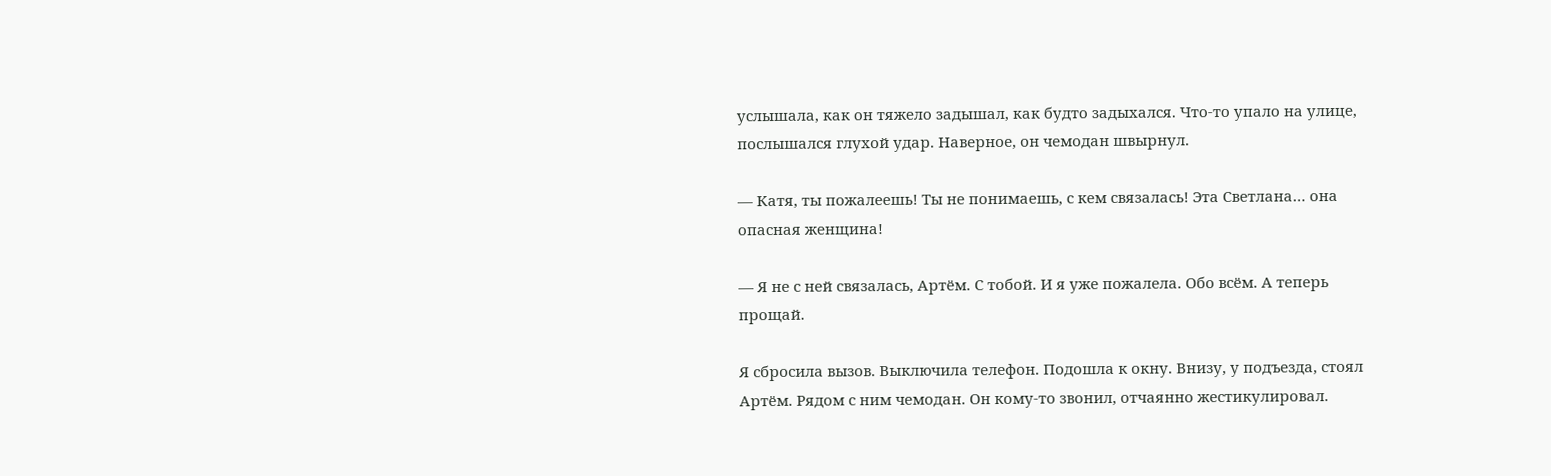услышала, как он тяжело задышал, как будто задыхался. Что-то упало на улице, послышался глухой удар. Наверное, он чемодан швырнул.

— Катя, ты пожалеешь! Ты не понимаешь, с кем связалась! Эта Светлана… она опасная женщина!

— Я не с ней связалась, Артём. С тобой. И я уже пожалела. Обо всём. А теперь прощай.

Я сбросила вызов. Выключила телефон. Подошла к окну. Внизу, у подъезда, стоял Артём. Рядом с ним чемодан. Он кому-то звонил, отчаянно жестикулировал.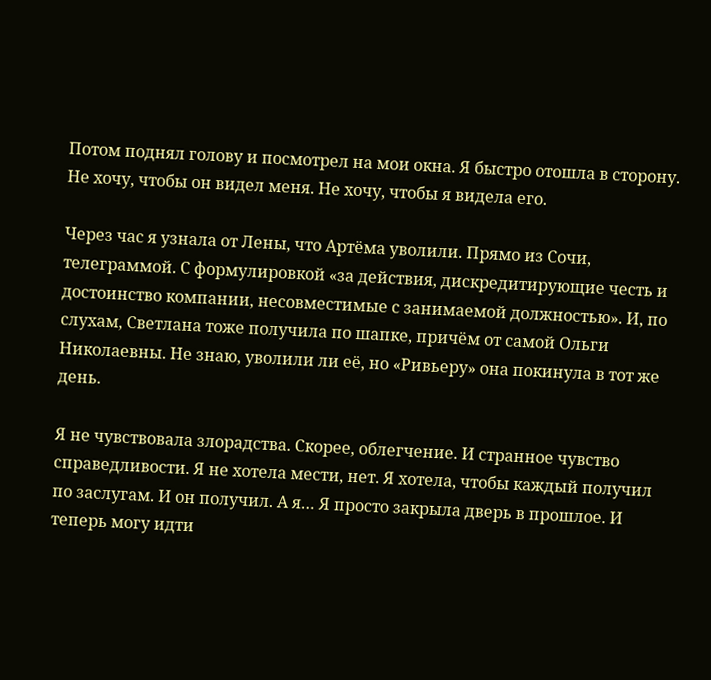Потом поднял голову и посмотрел на мои окна. Я быстро отошла в сторону. Не хочу, чтобы он видел меня. Не хочу, чтобы я видела его.

Через час я узнала от Лены, что Артёма уволили. Прямо из Сочи, телеграммой. С формулировкой «за действия, дискредитирующие честь и достоинство компании, несовместимые с занимаемой должностью». И, по слухам, Светлана тоже получила по шапке, причём от самой Ольги Николаевны. Не знаю, уволили ли её, но «Ривьеру» она покинула в тот же день.

Я не чувствовала злорадства. Скорее, облегчение. И странное чувство справедливости. Я не хотела мести, нет. Я хотела, чтобы каждый получил по заслугам. И он получил. А я… Я просто закрыла дверь в прошлое. И теперь могу идти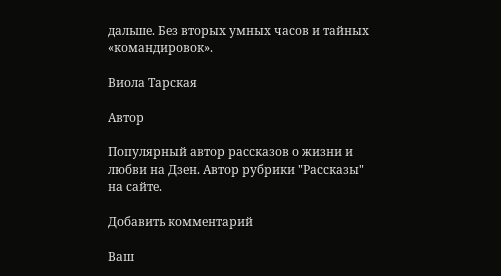дальше. Без вторых умных часов и тайных «командировок».

Виола Тарская

Автор

Популярный автор рассказов о жизни и любви на Дзен. Автор рубрики "Рассказы" на сайте.

Добавить комментарий

Ваш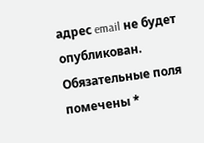адрес email не будет опубликован. Обязательные поля помечены *